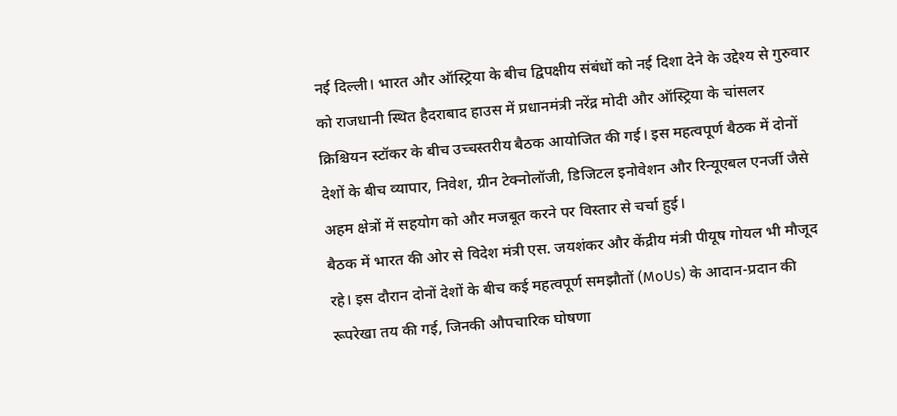नई दिल्ली। भारत और ऑस्ट्रिया के बीच द्विपक्षीय संबंधों को नई दिशा देने के उद्देश्य से गुरुवार को राजधानी स्थित हैदराबाद हाउस में प्रधानमंत्री नरेंद्र मोदी और ऑस्ट्रिया के चांसलर क्रिश्चियन स्टॉकर के बीच उच्चस्तरीय बैठक आयोजित की गई। इस महत्वपूर्ण बैठक में दोनों देशों के बीच व्यापार, निवेश, ग्रीन टेक्नोलॉजी, डिजिटल इनोवेशन और रिन्यूएबल एनर्जी जैसे अहम क्षेत्रों में सहयोग को और मजबूत करने पर विस्तार से चर्चा हुई।
बैठक में भारत की ओर से विदेश मंत्री एस. जयशंकर और केंद्रीय मंत्री पीयूष गोयल भी मौजूद रहे। इस दौरान दोनों देशों के बीच कई महत्वपूर्ण समझौतों (MoUs) के आदान-प्रदान की रूपरेखा तय की गई, जिनकी औपचारिक घोषणा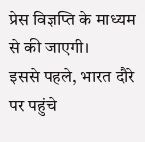प्रेस विज्ञप्ति के माध्यम से की जाएगी।
इससे पहले, भारत दौरे पर पहुंचे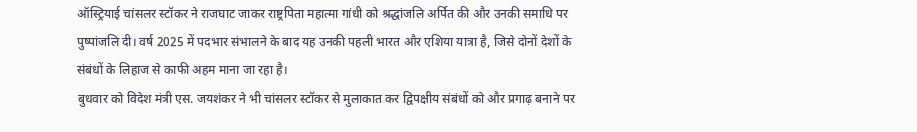ऑस्ट्रियाई चांसलर स्टॉकर ने राजघाट जाकर राष्ट्रपिता महात्मा गांधी को श्रद्धांजलि अर्पित की और उनकी समाधि पर पुष्पांजलि दी। वर्ष 2025 में पदभार संभालने के बाद यह उनकी पहली भारत और एशिया यात्रा है, जिसे दोनों देशों के संबंधों के लिहाज से काफी अहम माना जा रहा है।
बुधवार को विदेश मंत्री एस. जयशंकर ने भी चांसलर स्टॉकर से मुलाकात कर द्विपक्षीय संबंधों को और प्रगाढ़ बनाने पर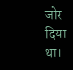जोर दिया था।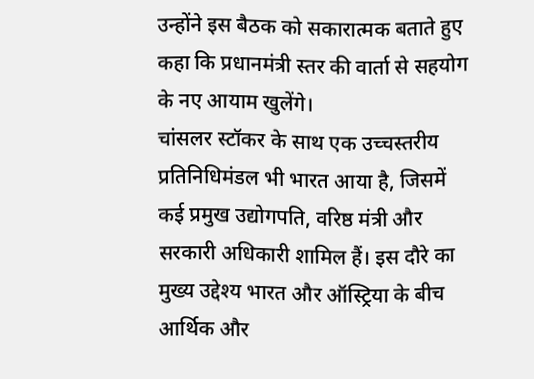उन्होंने इस बैठक को सकारात्मक बताते हुए कहा कि प्रधानमंत्री स्तर की वार्ता से सहयोग के नए आयाम खुलेंगे।
चांसलर स्टॉकर के साथ एक उच्चस्तरीय प्रतिनिधिमंडल भी भारत आया है, जिसमें कई प्रमुख उद्योगपति, वरिष्ठ मंत्री और सरकारी अधिकारी शामिल हैं। इस दौरे का मुख्य उद्देश्य भारत और ऑस्ट्रिया के बीच आर्थिक और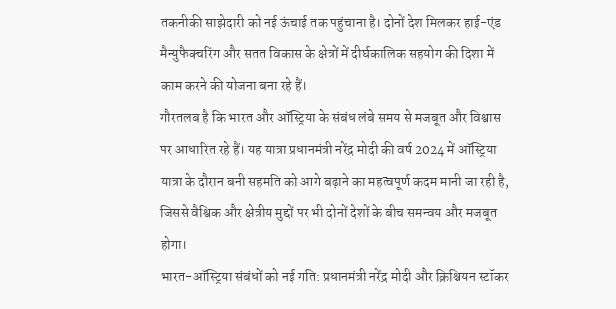तकनीकी साझेदारी को नई ऊंचाई तक पहुंचाना है। दोनों देश मिलकर हाई-एंड मैन्युफैक्चरिंग और सतत विकास के क्षेत्रों में दीर्घकालिक सहयोग की दिशा में काम करने की योजना बना रहे हैं।
गौरतलब है कि भारत और ऑस्ट्रिया के संबंध लंबे समय से मजबूत और विश्वास पर आधारित रहे हैं। यह यात्रा प्रधानमंत्री नरेंद्र मोदी की वर्ष 2024 में ऑस्ट्रिया यात्रा के दौरान बनी सहमति को आगे बढ़ाने का महत्वपूर्ण कदम मानी जा रही है, जिससे वैश्विक और क्षेत्रीय मुद्दों पर भी दोनों देशों के बीच समन्वय और मजबूत होगा।
भारत-ऑस्ट्रिया संबंधों को नई गति: प्रधानमंत्री नरेंद्र मोदी और क्रिश्चियन स्टॉकर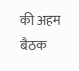की अहम बैठक